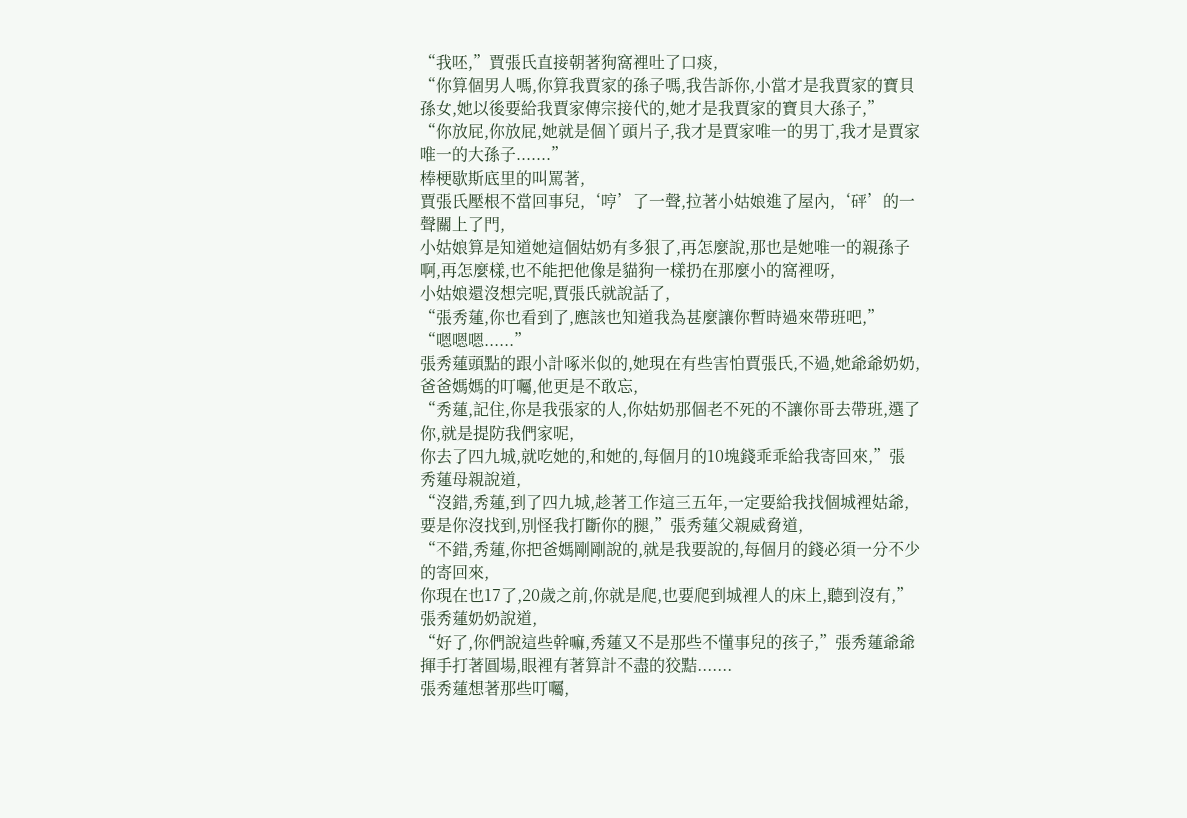“我呸,”賈張氏直接朝著狗窩裡吐了口痰,
“你算個男人嗎,你算我賈家的孫子嗎,我告訴你,小當才是我賈家的寶貝孫女,她以後要給我賈家傳宗接代的,她才是我賈家的寶貝大孫子,”
“你放屁,你放屁,她就是個丫頭片子,我才是賈家唯一的男丁,我才是賈家唯一的大孫子.......”
棒梗歇斯底里的叫罵著,
賈張氏壓根不當回事兒,‘哼’了一聲,拉著小姑娘進了屋內,‘砰’的一聲關上了門,
小姑娘算是知道她這個姑奶有多狠了,再怎麼說,那也是她唯一的親孫子啊,再怎麼樣,也不能把他像是貓狗一樣扔在那麼小的窩裡呀,
小姑娘還沒想完呢,賈張氏就說話了,
“張秀蓮,你也看到了,應該也知道我為甚麼讓你暫時過來帶班吧,”
“嗯嗯嗯......”
張秀蓮頭點的跟小計啄米似的,她現在有些害怕賈張氏,不過,她爺爺奶奶,爸爸媽媽的叮囑,他更是不敢忘,
“秀蓮,記住,你是我張家的人,你姑奶那個老不死的不讓你哥去帶班,選了你,就是提防我們家呢,
你去了四九城,就吃她的,和她的,每個月的10塊錢乖乖給我寄回來,”張秀蓮母親說道,
“沒錯,秀蓮,到了四九城,趁著工作這三五年,一定要給我找個城裡姑爺,要是你沒找到,別怪我打斷你的腿,”張秀蓮父親威脅道,
“不錯,秀蓮,你把爸媽剛剛說的,就是我要說的,每個月的錢必須一分不少的寄回來,
你現在也17了,20歲之前,你就是爬,也要爬到城裡人的床上,聽到沒有,”張秀蓮奶奶說道,
“好了,你們說這些幹嘛,秀蓮又不是那些不懂事兒的孩子,”張秀蓮爺爺揮手打著圓場,眼裡有著算計不盡的狡黠.......
張秀蓮想著那些叮囑,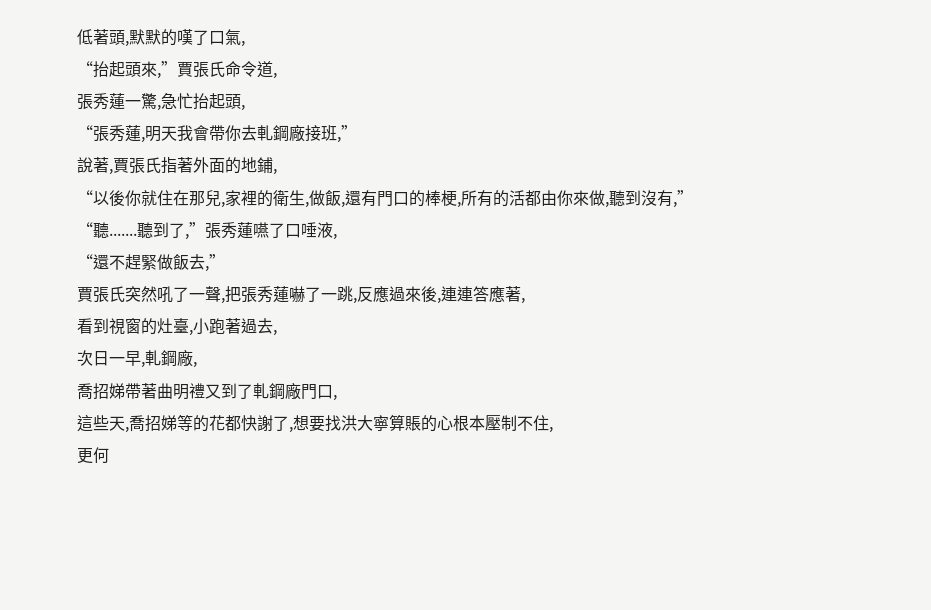低著頭,默默的嘆了口氣,
“抬起頭來,”賈張氏命令道,
張秀蓮一驚,急忙抬起頭,
“張秀蓮,明天我會帶你去軋鋼廠接班,”
說著,賈張氏指著外面的地鋪,
“以後你就住在那兒,家裡的衛生,做飯,還有門口的棒梗,所有的活都由你來做,聽到沒有,”
“聽.......聽到了,”張秀蓮嚥了口唾液,
“還不趕緊做飯去,”
賈張氏突然吼了一聲,把張秀蓮嚇了一跳,反應過來後,連連答應著,
看到視窗的灶臺,小跑著過去,
次日一早,軋鋼廠,
喬招娣帶著曲明禮又到了軋鋼廠門口,
這些天,喬招娣等的花都快謝了,想要找洪大寧算賬的心根本壓制不住,
更何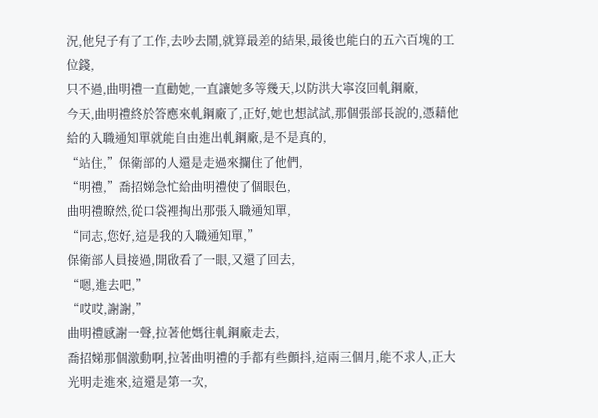況,他兒子有了工作,去吵去鬧,就算最差的結果,最後也能白的五六百塊的工位錢,
只不過,曲明禮一直勸她,一直讓她多等幾天,以防洪大寧沒回軋鋼廠,
今天,曲明禮終於答應來軋鋼廠了,正好,她也想試試,那個張部長說的,憑藉他給的入職通知單就能自由進出軋鋼廠,是不是真的,
“站住,”保衛部的人還是走過來攔住了他們,
“明禮,”喬招娣急忙給曲明禮使了個眼色,
曲明禮瞭然,從口袋裡掏出那張入職通知單,
“同志,您好,這是我的入職通知單,”
保衛部人員接過,開啟看了一眼,又還了回去,
“嗯,進去吧,”
“哎哎,謝謝,”
曲明禮感謝一聲,拉著他媽往軋鋼廠走去,
喬招娣那個激動啊,拉著曲明禮的手都有些顫抖,這兩三個月,能不求人,正大光明走進來,這還是第一次,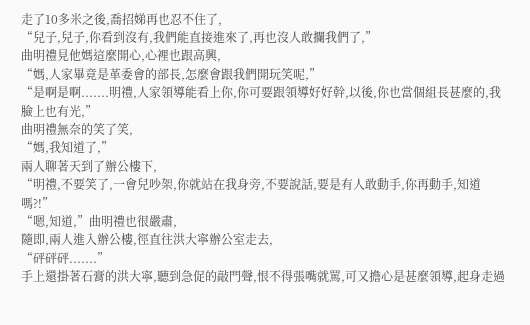走了10多米之後,喬招娣再也忍不住了,
“兒子,兒子,你看到沒有,我們能直接進來了,再也沒人敢攔我們了,”
曲明禮見他媽這麼開心,心裡也跟高興,
“媽,人家畢竟是革委會的部長,怎麼會跟我們開玩笑呢,”
“是啊是啊.......明禮,人家領導能看上你,你可要跟領導好好幹,以後,你也當個組長甚麼的,我臉上也有光,”
曲明禮無奈的笑了笑,
“媽,我知道了,”
兩人聊著天到了辦公樓下,
“明禮,不要笑了,一會兒吵架,你就站在我身旁,不要說話,要是有人敢動手,你再動手,知道嗎?!”
“嗯,知道,”曲明禮也很嚴肅,
隨即,兩人進入辦公樓,徑直往洪大寧辦公室走去,
“砰砰砰.......”
手上還掛著石膏的洪大寧,聽到急促的敲門聲,恨不得張嘴就罵,可又擔心是甚麼領導,起身走過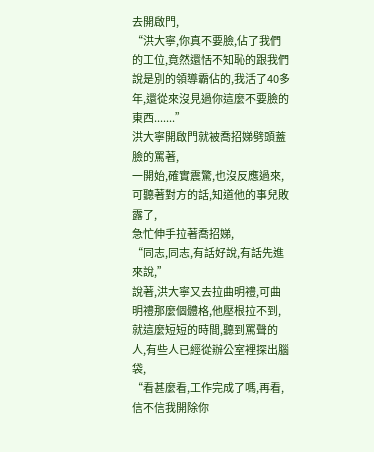去開啟門,
“洪大寧,你真不要臉,佔了我們的工位,竟然還恬不知恥的跟我們說是別的領導霸佔的,我活了40多年,還從來沒見過你這麼不要臉的東西.......”
洪大寧開啟門就被喬招娣劈頭蓋臉的罵著,
一開始,確實震驚,也沒反應過來,可聽著對方的話,知道他的事兒敗露了,
急忙伸手拉著喬招娣,
“同志,同志,有話好說,有話先進來說,”
說著,洪大寧又去拉曲明禮,可曲明禮那麼個體格,他壓根拉不到,
就這麼短短的時間,聽到罵聲的人,有些人已經從辦公室裡探出腦袋,
“看甚麼看,工作完成了嗎,再看,信不信我開除你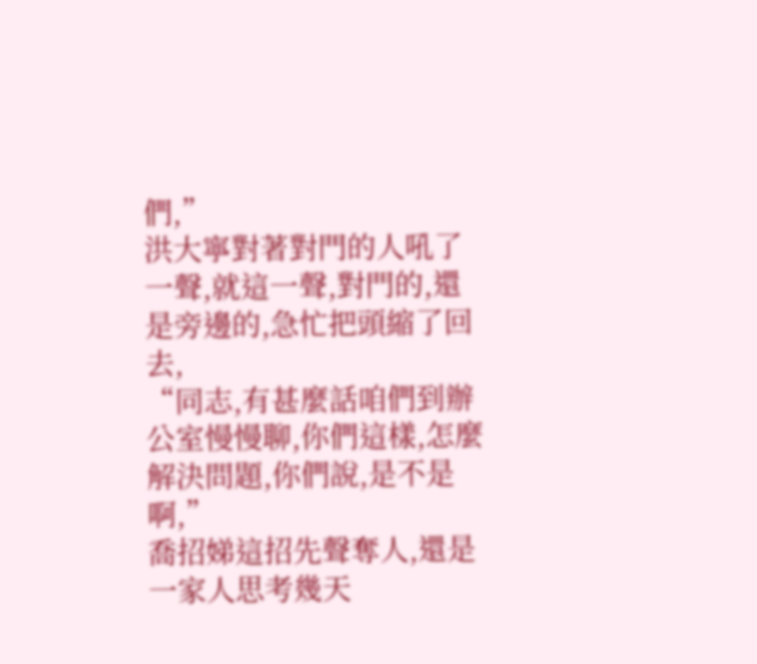們,”
洪大寧對著對門的人吼了一聲,就這一聲,對門的,還是旁邊的,急忙把頭縮了回去,
“同志,有甚麼話咱們到辦公室慢慢聊,你們這樣,怎麼解決問題,你們說,是不是啊,”
喬招娣這招先聲奪人,還是一家人思考幾天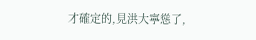才確定的,見洪大寧慫了,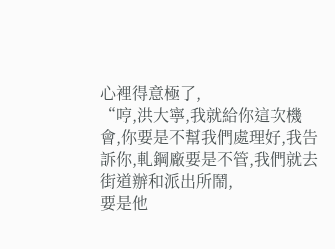心裡得意極了,
“哼,洪大寧,我就給你這次機會,你要是不幫我們處理好,我告訴你,軋鋼廠要是不管,我們就去街道辦和派出所鬧,
要是他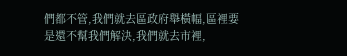們都不管,我們就去區政府舉橫幅,區裡要是還不幫我們解決,我們就去市裡,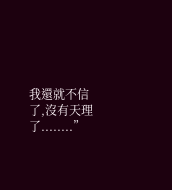我還就不信了,沒有天理了........”